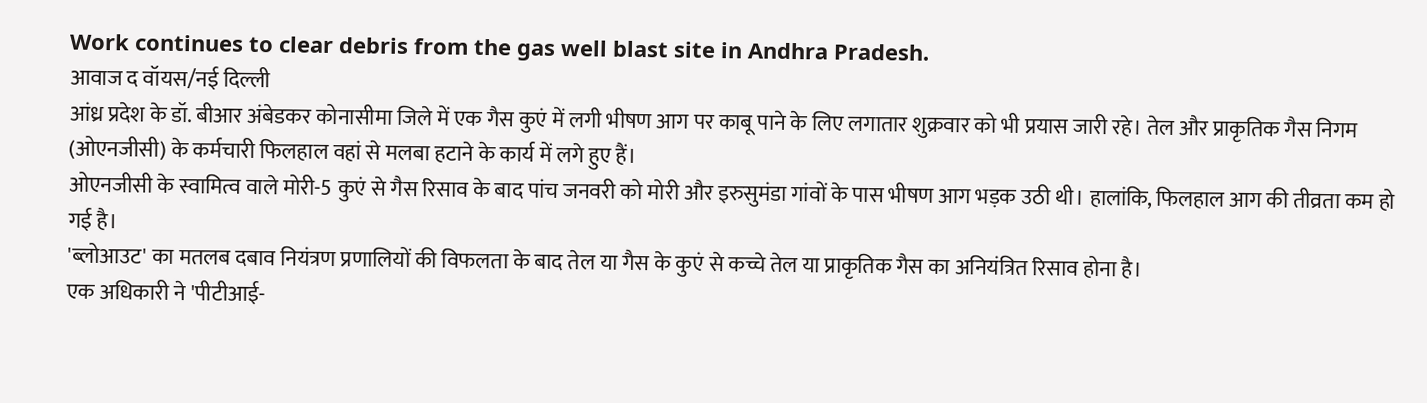Work continues to clear debris from the gas well blast site in Andhra Pradesh.
आवाज द वॉयस/नई दिल्ली
आंध्र प्रदेश के डॉ. बीआर अंबेडकर कोनासीमा जिले में एक गैस कुएं में लगी भीषण आग पर काबू पाने के लिए लगातार शुक्रवार को भी प्रयास जारी रहे। तेल और प्राकृतिक गैस निगम (ओएनजीसी) के कर्मचारी फिलहाल वहां से मलबा हटाने के कार्य में लगे हुए हैं।
ओएनजीसी के स्वामित्व वाले मोरी-5 कुएं से गैस रिसाव के बाद पांच जनवरी को मोरी और इरुसुमंडा गांवों के पास भीषण आग भड़क उठी थी। हालांकि, फिलहाल आग की तीव्रता कम हो गई है।
'ब्लोआउट' का मतलब दबाव नियंत्रण प्रणालियों की विफलता के बाद तेल या गैस के कुएं से कच्चे तेल या प्राकृतिक गैस का अनियंत्रित रिसाव होना है।
एक अधिकारी ने 'पीटीआई-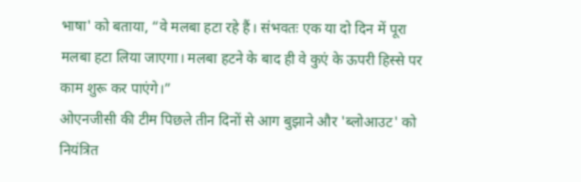भाषा' को बताया, “वे मलबा हटा रहे हैं। संभवतः एक या दो दिन में पूरा मलबा हटा लिया जाएगा। मलबा हटने के बाद ही वे कुएं के ऊपरी हिस्से पर काम शुरू कर पाएंगे।”
ओएनजीसी की टीम पिछले तीन दिनों से आग बुझाने और 'ब्लोआउट' को नियंत्रित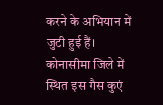करने के अभियान में जुटी हुई हैं।
कोनासीमा जिले में स्थित इस गैस कुएं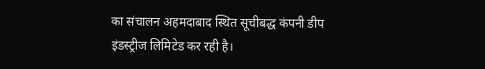का संचालन अहमदाबाद स्थित सूचीबद्ध कंपनी डीप इंडस्ट्रीज लिमिटेड कर रही है।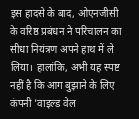इस हादसे के बाद, ओएनजीसी के वरिष्ठ प्रबंधन ने परिचालन का सीधा नियंत्रण अपने हाथ में ले लिया। हालांकि, अभी यह स्पष्ट नहीं है कि आग बुझाने के लिए कंपनी 'वाइल्ड वेल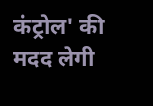कंट्रोल' की मदद लेगी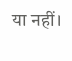या नहीं।